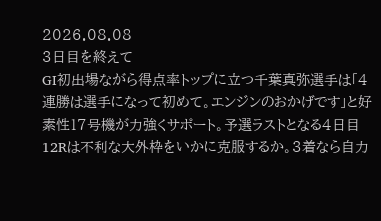2026.08.08
3日目を終えて
GⅠ初出場ながら得点率トップに立つ千葉真弥選手は「4連勝は選手になって初めて。エンジンのおかげです」と好素性17号機が力強くサポート。予選ラストとなる4日目12Rは不利な大外枠をいかに克服するか。3着なら自力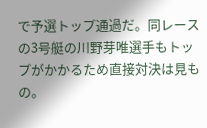で予選トップ通過だ。同レースの3号艇の川野芽唯選手もトップがかかるため直接対決は見もの。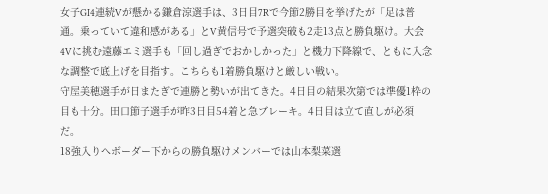女子GⅠ4連続Vが懸かる鎌倉涼選手は、3日目7Rで今節2勝目を挙げたが「足は普通。乗っていて違和感がある」とV黄信号で予選突破も2走13点と勝負駆け。大会4Vに挑む遠藤エミ選手も「回し過ぎでおかしかった」と機力下降線で、ともに入念な調整で底上げを目指す。こちらも1着勝負駆けと厳しい戦い。
守屋美穂選手が日またぎで連勝と勢いが出てきた。4日目の結果次第では準優1枠の目も十分。田口節子選手が昨3日目54着と急ブレーキ。4日目は立て直しが必須だ。
18強入りへボーダー下からの勝負駆けメンバーでは山本梨菜選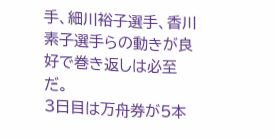手、細川裕子選手、香川素子選手らの動きが良好で巻き返しは必至だ。
3日目は万舟券が5本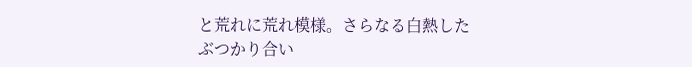と荒れに荒れ模様。さらなる白熱したぶつかり合い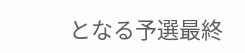となる予選最終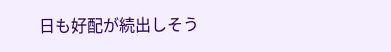日も好配が続出しそう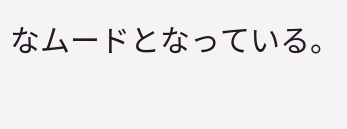なムードとなっている。